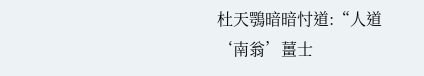杜天鶚暗暗忖道:“人道‘南翁’薑士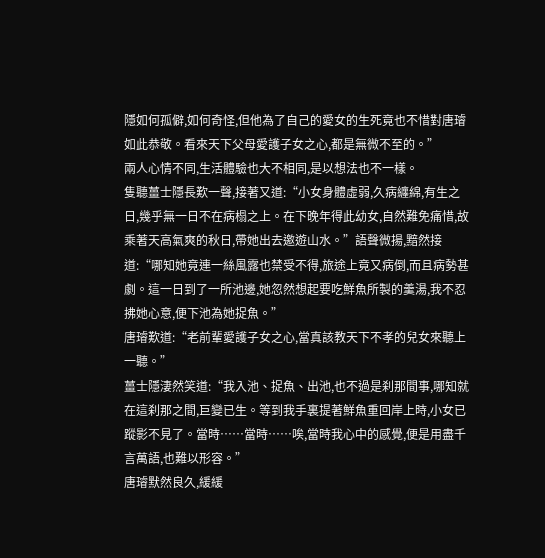隱如何孤僻,如何奇怪,但他為了自己的愛女的生死竟也不惜對唐璿如此恭敬。看來天下父母愛護子女之心,都是無微不至的。”
兩人心情不同,生活體驗也大不相同,是以想法也不一樣。
隻聽薑士隱長歎一聲,接著又道:“小女身體虛弱,久病纏綿,有生之日,幾乎無一日不在病榻之上。在下晚年得此幼女,自然難免痛惜,故乘著天高氣爽的秋日,帶她出去邀遊山水。”語聲微揚,黯然接道:“哪知她竟連一絲風露也禁受不得,旅途上竟又病倒,而且病勢甚劇。這一日到了一所池邊,她忽然想起要吃鮮魚所製的羹湯,我不忍拂她心意,便下池為她捉魚。”
唐璿歎道:“老前輩愛護子女之心,當真該教天下不孝的兒女來聽上一聽。”
薑士隱淒然笑道:“我入池、捉魚、出池,也不過是刹那間事,哪知就在這刹那之間,巨變已生。等到我手裏提著鮮魚重回岸上時,小女已蹤影不見了。當時……當時……唉,當時我心中的感覺,便是用盡千言萬語,也難以形容。”
唐璿默然良久,緩緩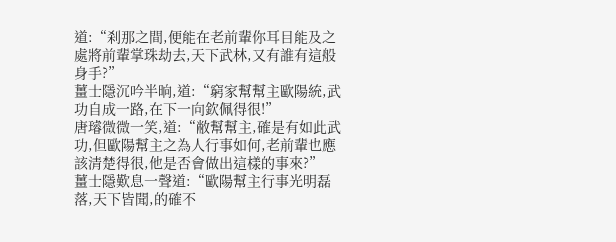道:“刹那之間,便能在老前輩你耳目能及之處將前輩掌珠劫去,天下武林,又有誰有這般身手?”
薑士隱沉吟半晌,道:“窮家幫幫主歐陽統,武功自成一路,在下一向欽佩得很!”
唐璿微微一笑,道:“敝幫幫主,確是有如此武功,但歐陽幫主之為人行事如何,老前輩也應該清楚得很,他是否會做出這樣的事來?”
薑士隱歎息一聲道:“歐陽幫主行事光明磊落,天下皆聞,的確不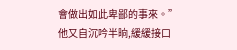會做出如此卑鄙的事來。”
他又自沉吟半晌,緩緩接口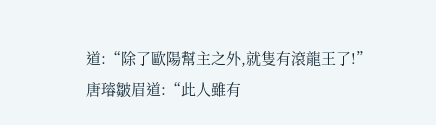道:“除了歐陽幫主之外,就隻有滾龍王了!”
唐璿皺眉道:“此人雖有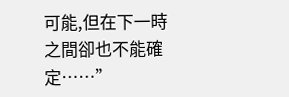可能,但在下一時之間卻也不能確定……”